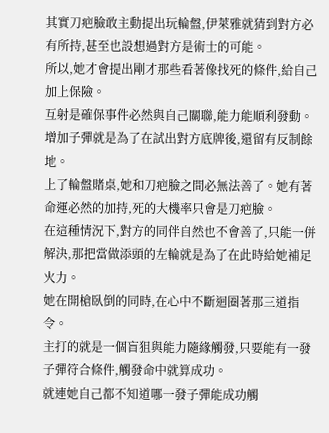其實刀疤臉敢主動提出玩輪盤,伊萊雅就猜到對方必有所持,甚至也設想過對方是術士的可能。
所以,她才會提出剛才那些看著像找死的條件,給自己加上保險。
互射是確保事件必然與自己關聯,能力能順利發動。
增加子彈就是為了在試出對方底牌後,還留有反制餘地。
上了輪盤賭桌,她和刀疤臉之間必無法善了。她有著命運必然的加持,死的大機率只會是刀疤臉。
在這種情況下,對方的同伴自然也不會善了,只能一併解決,那把當做添頭的左輪就是為了在此時給她補足火力。
她在開槍臥倒的同時,在心中不斷迴圈著那三道指令。
主打的就是一個盲狙與能力隨緣觸發,只要能有一發子彈符合條件,觸發命中就算成功。
就連她自己都不知道哪一發子彈能成功觸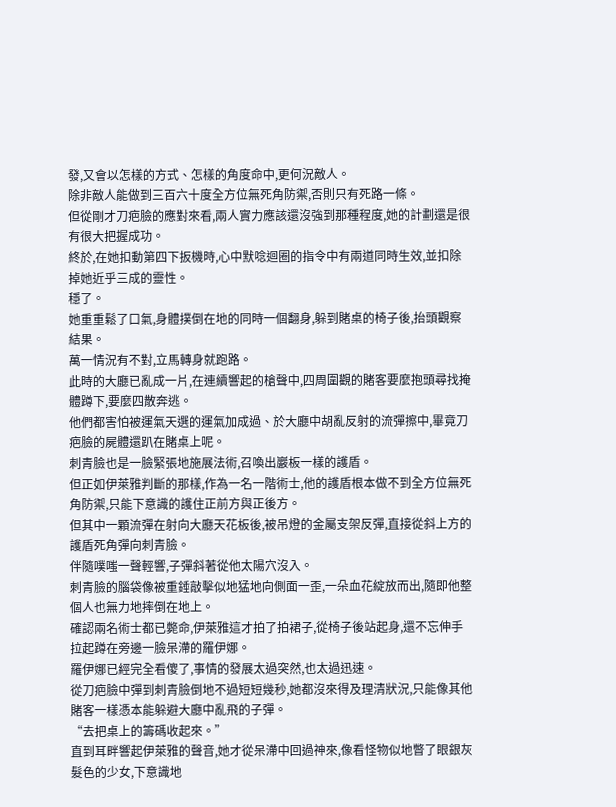發,又會以怎樣的方式、怎樣的角度命中,更何況敵人。
除非敵人能做到三百六十度全方位無死角防禦,否則只有死路一條。
但從剛才刀疤臉的應對來看,兩人實力應該還沒強到那種程度,她的計劃還是很有很大把握成功。
終於,在她扣動第四下扳機時,心中默唸迴圈的指令中有兩道同時生效,並扣除掉她近乎三成的靈性。
穩了。
她重重鬆了口氣,身體撲倒在地的同時一個翻身,躲到賭桌的椅子後,抬頭觀察結果。
萬一情況有不對,立馬轉身就跑路。
此時的大廳已亂成一片,在連續響起的槍聲中,四周圍觀的賭客要麼抱頭尋找掩體蹲下,要麼四散奔逃。
他們都害怕被運氣天選的運氣加成過、於大廳中胡亂反射的流彈擦中,畢竟刀疤臉的屍體還趴在賭桌上呢。
刺青臉也是一臉緊張地施展法術,召喚出巖板一樣的護盾。
但正如伊萊雅判斷的那樣,作為一名一階術士,他的護盾根本做不到全方位無死角防禦,只能下意識的護住正前方與正後方。
但其中一顆流彈在射向大廳天花板後,被吊燈的金屬支架反彈,直接從斜上方的護盾死角彈向刺青臉。
伴隨噗嗤一聲輕響,子彈斜著從他太陽穴沒入。
刺青臉的腦袋像被重錘敲擊似地猛地向側面一歪,一朵血花綻放而出,隨即他整個人也無力地摔倒在地上。
確認兩名術士都已斃命,伊萊雅這才拍了拍裙子,從椅子後站起身,還不忘伸手拉起蹲在旁邊一臉呆滯的羅伊娜。
羅伊娜已經完全看傻了,事情的發展太過突然,也太過迅速。
從刀疤臉中彈到刺青臉倒地不過短短幾秒,她都沒來得及理清狀況,只能像其他賭客一樣憑本能躲避大廳中亂飛的子彈。
“去把桌上的籌碼收起來。”
直到耳畔響起伊萊雅的聲音,她才從呆滯中回過神來,像看怪物似地瞥了眼銀灰髮色的少女,下意識地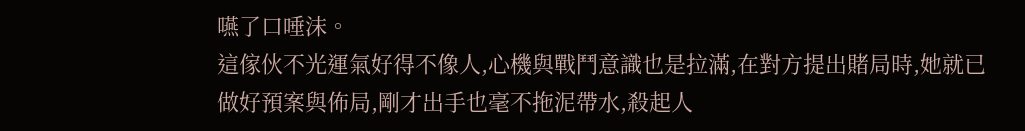嚥了口唾沫。
這傢伙不光運氣好得不像人,心機與戰鬥意識也是拉滿,在對方提出賭局時,她就已做好預案與佈局,剛才出手也毫不拖泥帶水,殺起人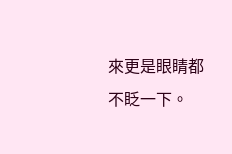來更是眼睛都不眨一下。